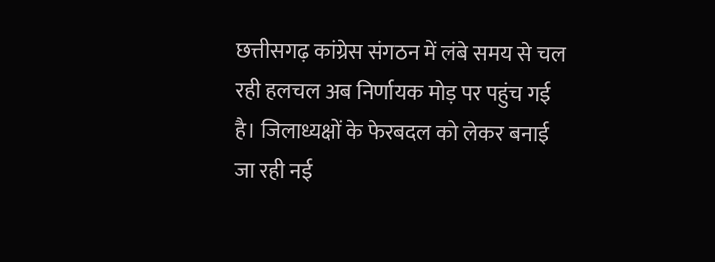छत्तीसगढ़ कांग्रेस संगठन में लंबे समय से चल रही हलचल अब निर्णायक मोड़ पर पहुंच गई है। जिलाध्यक्षों के फेरबदल को लेकर बनाई जा रही नई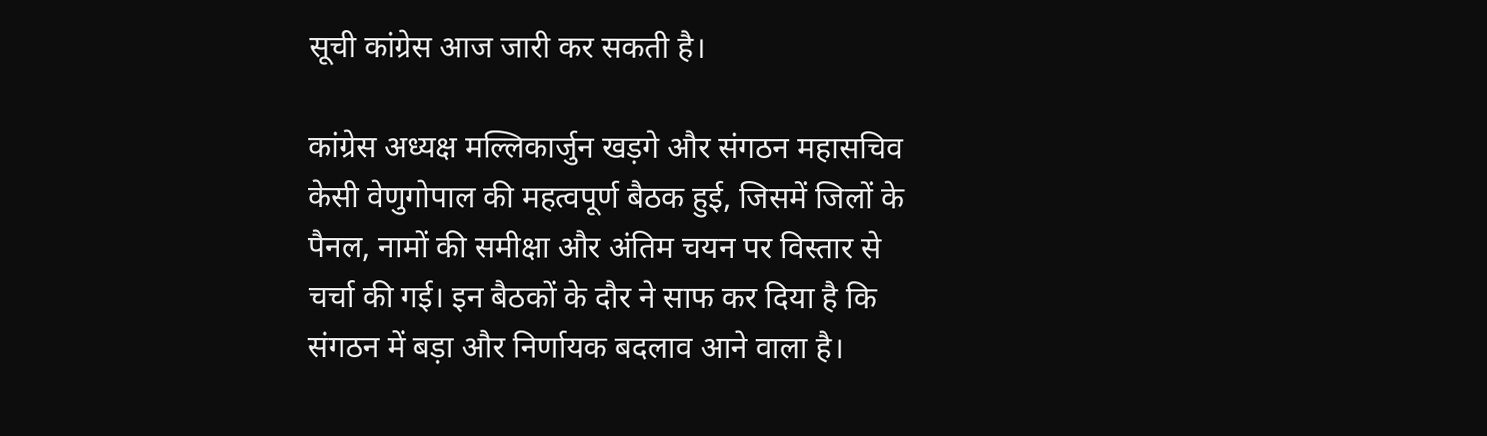सूची कांग्रेस आज जारी कर सकती है।

कांग्रेस अध्यक्ष मल्लिकार्जुन खड़गे और संगठन महासचिव केसी वेणुगोपाल की महत्वपूर्ण बैठक हुई, जिसमें जिलों के पैनल, नामों की समीक्षा और अंतिम चयन पर विस्तार से चर्चा की गई। इन बैठकों के दौर ने साफ कर दिया है कि संगठन में बड़ा और निर्णायक बदलाव आने वाला है।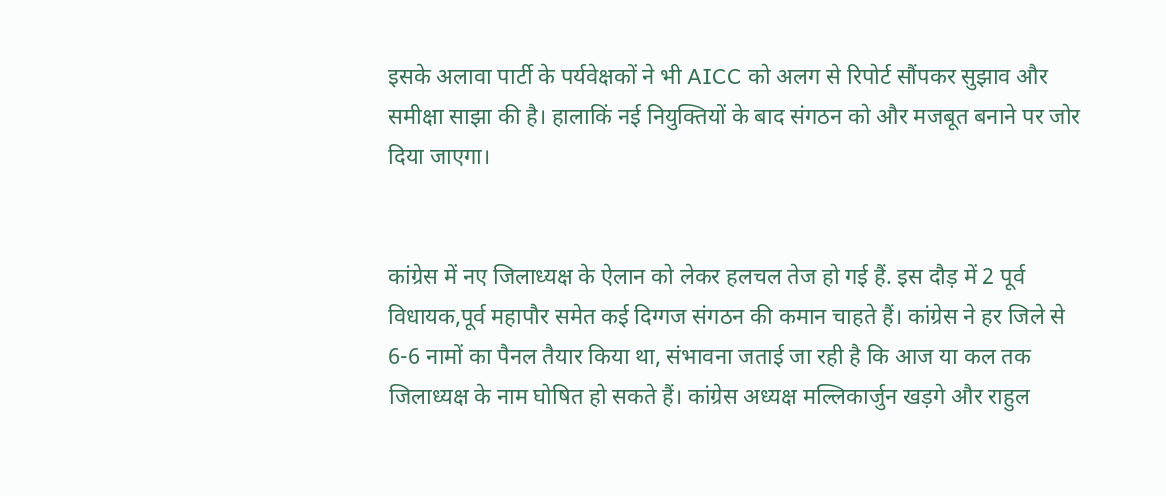इसके अलावा पार्टी के पर्यवेक्षकों ने भी AICC को अलग से रिपोर्ट सौंपकर सुझाव और समीक्षा साझा की है। हालाकिं नई नियुक्तियों के बाद संगठन को और मजबूत बनाने पर जोर दिया जाएगा।


कांग्रेस में नए जिलाध्यक्ष के ऐलान को लेकर हलचल तेज हो गई हैं. इस दौड़ में 2 पूर्व विधायक,पूर्व महापौर समेत कई दिग्गज संगठन की कमान चाहते हैं। कांग्रेस ने हर जिले से 6-6 नामों का पैनल तैयार किया था, संभावना जताई जा रही है कि आज या कल तक जिलाध्यक्ष के नाम घोषित हो सकते हैं। कांग्रेस अध्यक्ष मल्लिकार्जुन खड़गे और राहुल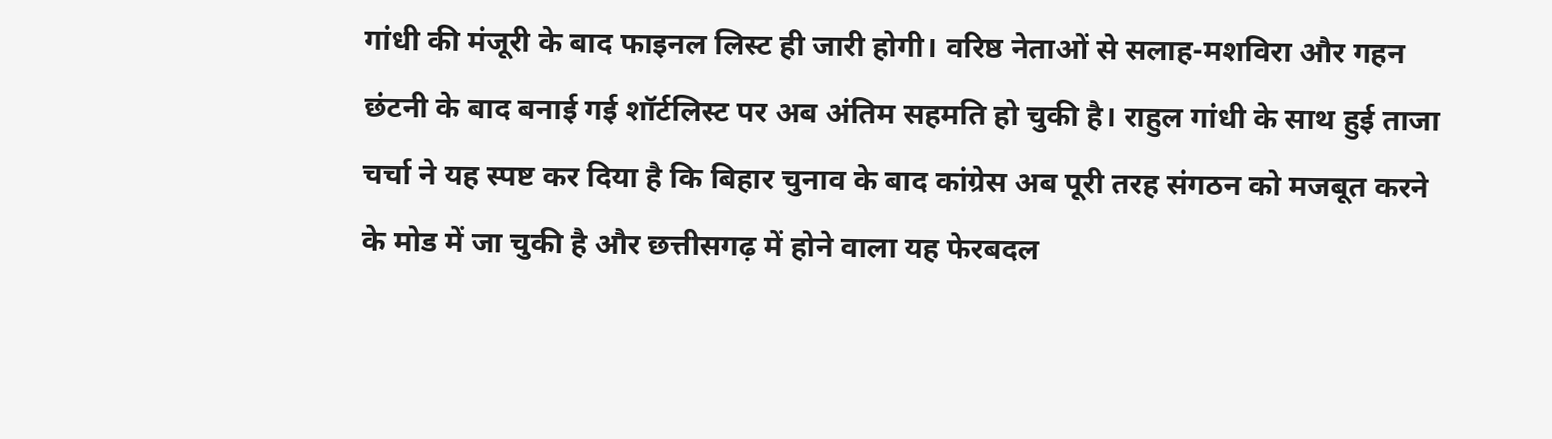गांधी की मंजूरी के बाद फाइनल लिस्ट ही जारी होगी। वरिष्ठ नेताओं से सलाह-मशविरा और गहन छंटनी के बाद बनाई गई शॉर्टलिस्ट पर अब अंतिम सहमति हो चुकी है। राहुल गांधी के साथ हुई ताजा चर्चा ने यह स्पष्ट कर दिया है कि बिहार चुनाव के बाद कांग्रेस अब पूरी तरह संगठन को मजबूत करने के मोड में जा चुकी है और छत्तीसगढ़ में होने वाला यह फेरबदल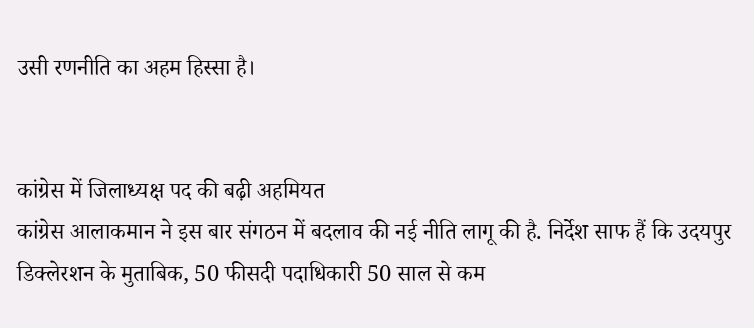उसी रणनीति का अहम हिस्सा है।


कांग्रेस में जिलाध्यक्ष पद की बढ़ी अहमियत
कांग्रेस आलाकमान ने इस बार संगठन में बदलाव की नई नीति लागू की है. निर्देश साफ हैं कि उदयपुर डिक्लेरशन के मुताबिक, 50 फीसदी पदाधिकारी 50 साल से कम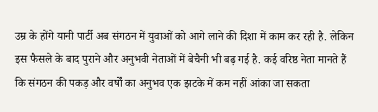उम्र के होंगे यानी पार्टी अब संगठन में युवाओं को आगे लाने की दिशा में काम कर रही है. लेकिन इस फैसले के बाद पुराने और अनुभवी नेताओं में बेचैनी भी बढ़ गई है. कई वरिष्ठ नेता मानते हैं कि संगठन की पकड़ और वर्षों का अनुभव एक झटके में कम नहीं आंका जा सकता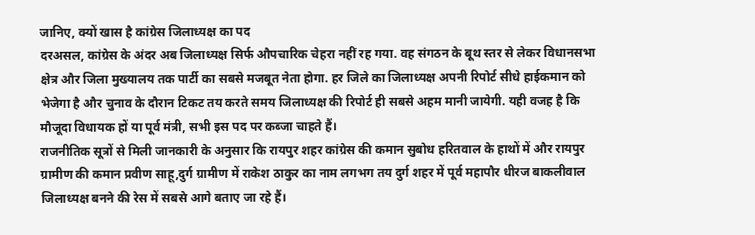जानिए, क्यों खास है कांग्रेस जिलाध्यक्ष का पद
दरअसल, कांग्रेस के अंदर अब जिलाध्यक्ष सिर्फ औपचारिक चेहरा नहीं रह गया. वह संगठन के बूथ स्तर से लेकर विधानसभा क्षेत्र और जिला मुख्यालय तक पार्टी का सबसे मजबूत नेता होगा. हर जिले का जिलाध्यक्ष अपनी रिपोर्ट सीधे हाईकमान को भेजेगा है और चुनाव के दौरान टिकट तय करते समय जिलाध्यक्ष की रिपोर्ट ही सबसे अहम मानी जायेगी. यही वजह है कि मौजूदा विधायक हों या पूर्व मंत्री, सभी इस पद पर कब्जा चाहते हैं।
राजनीतिक सूत्रों से मिली जानकारी के अनुसार कि रायपुर शहर कांग्रेस की कमान सुबोध हरितवाल के हाथों में और रायपुर ग्रामीण की कमान प्रवीण साहू,दुर्ग ग्रामीण में राकेश ठाकुर का नाम लगभग तय दुर्ग शहर में पूर्व महापौर धीरज बाकलीवाल जिलाध्यक्ष बनने की रेस में सबसे आगे बताए जा रहे हैं।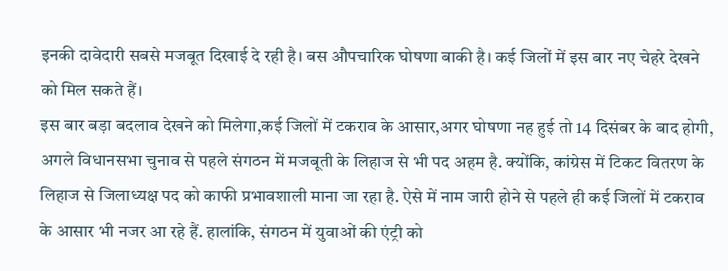इनकी दावेदारी सबसे मजबूत दिखाई दे रही है। बस औपचारिक घोषणा बाकी है। कई जिलों में इस बार नए चेहरे देखने को मिल सकते हैं।
इस बार बड़ा बदलाव देखने को मिलेगा,कई जिलों में टकराव के आसार,अगर घोषणा नह हुई तो 14 दिसंबर के बाद होगी,
अगले विधानसभा चुनाव से पहले संगठन में मजबूती के लिहाज से भी पद अहम है. क्योंकि, कांग्रेस में टिकट वितरण के लिहाज से जिलाध्यक्ष पद को काफी प्रभावशाली माना जा रहा है. ऐसे में नाम जारी होने से पहले ही कई जिलों में टकराव के आसार भी नजर आ रहे हैं. हालांकि, संगठन में युवाओं की एंट्री को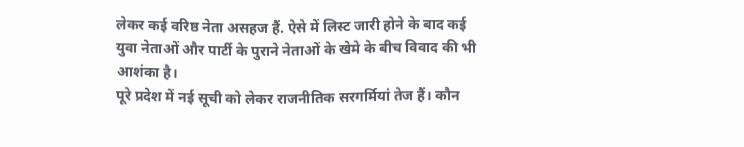लेकर कई वरिष्ठ नेता असहज हैं. ऐसे में लिस्ट जारी होने के बाद कई युवा नेताओं और पार्टी के पुराने नेताओं के खेमे के बीच विवाद की भी आशंका है।
पूरे प्रदेश में नई सूची को लेकर राजनीतिक सरगर्मियां तेज हैं। कौन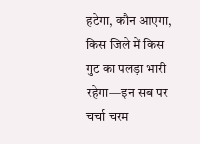हटेगा, कौन आएगा, किस जिले में किस गुट का पलड़ा भारी रहेगा—इन सब पर चर्चा चरम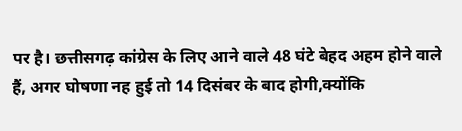पर है। छत्तीसगढ़ कांग्रेस के लिए आने वाले 48 घंटे बेहद अहम होने वाले हैं, अगर घोषणा नह हुई तो 14 दिसंबर के बाद होगी,क्योंकि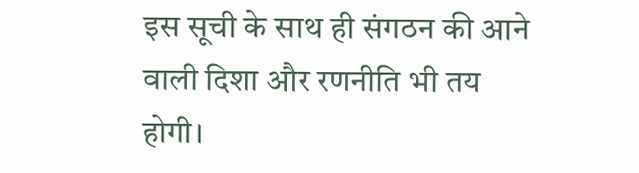इस सूची के साथ ही संगठन की आने वाली दिशा और रणनीति भी तय होगी।